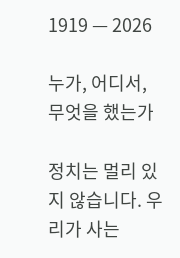1919 — 2026

누가, 어디서,
무엇을 했는가

정치는 멀리 있지 않습니다. 우리가 사는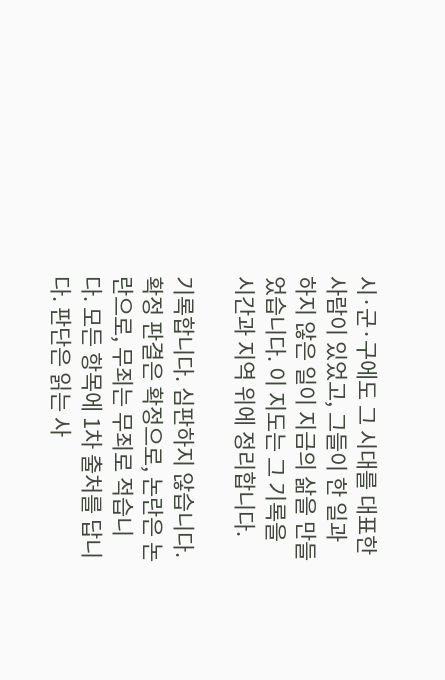시·군·구에도 그 시대를 대표한 사람이 있었고, 그들이 한 일과 하지 않은 일이 지금의 삶을 만들었습니다. 이 지도는 그 기록을 시간과 지역 위에 정리합니다.

기록합니다. 심판하지 않습니다. 확정 판결은 확정으로, 논란은 논란으로, 무죄는 무죄로 적습니다. 모든 항목에 1차 출처를 답니다. 판단은 읽는 사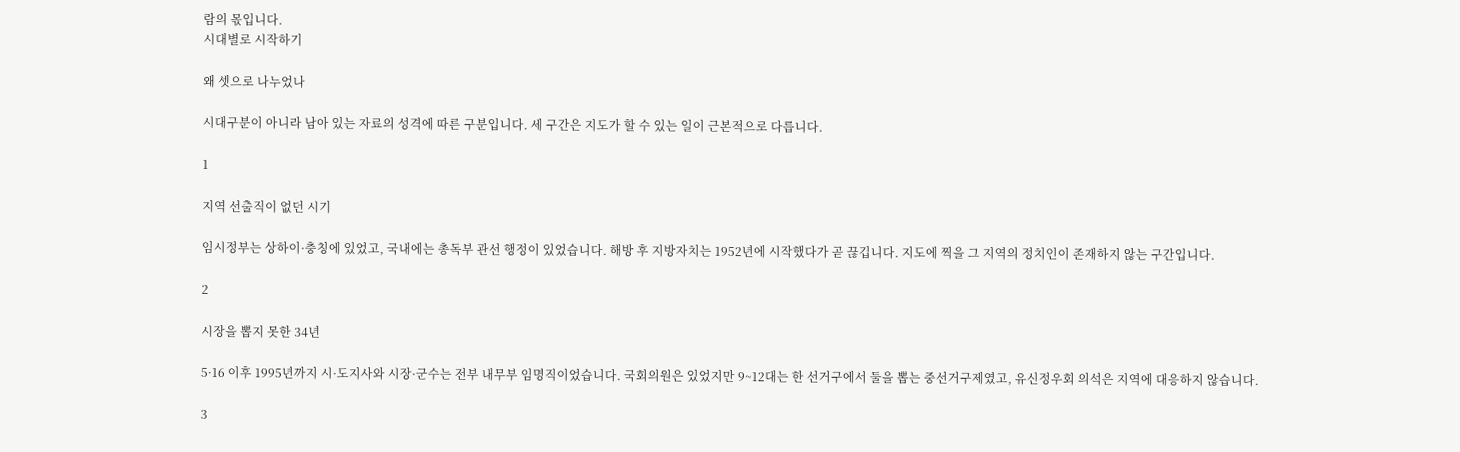람의 몫입니다.
시대별로 시작하기

왜 셋으로 나누었나

시대구분이 아니라 남아 있는 자료의 성격에 따른 구분입니다. 세 구간은 지도가 할 수 있는 일이 근본적으로 다릅니다.

1

지역 선출직이 없던 시기

임시정부는 상하이·충칭에 있었고, 국내에는 총독부 관선 행정이 있었습니다. 해방 후 지방자치는 1952년에 시작했다가 곧 끊깁니다. 지도에 찍을 그 지역의 정치인이 존재하지 않는 구간입니다.

2

시장을 뽑지 못한 34년

5·16 이후 1995년까지 시·도지사와 시장·군수는 전부 내무부 임명직이었습니다. 국회의원은 있었지만 9~12대는 한 선거구에서 둘을 뽑는 중선거구제였고, 유신정우회 의석은 지역에 대응하지 않습니다.

3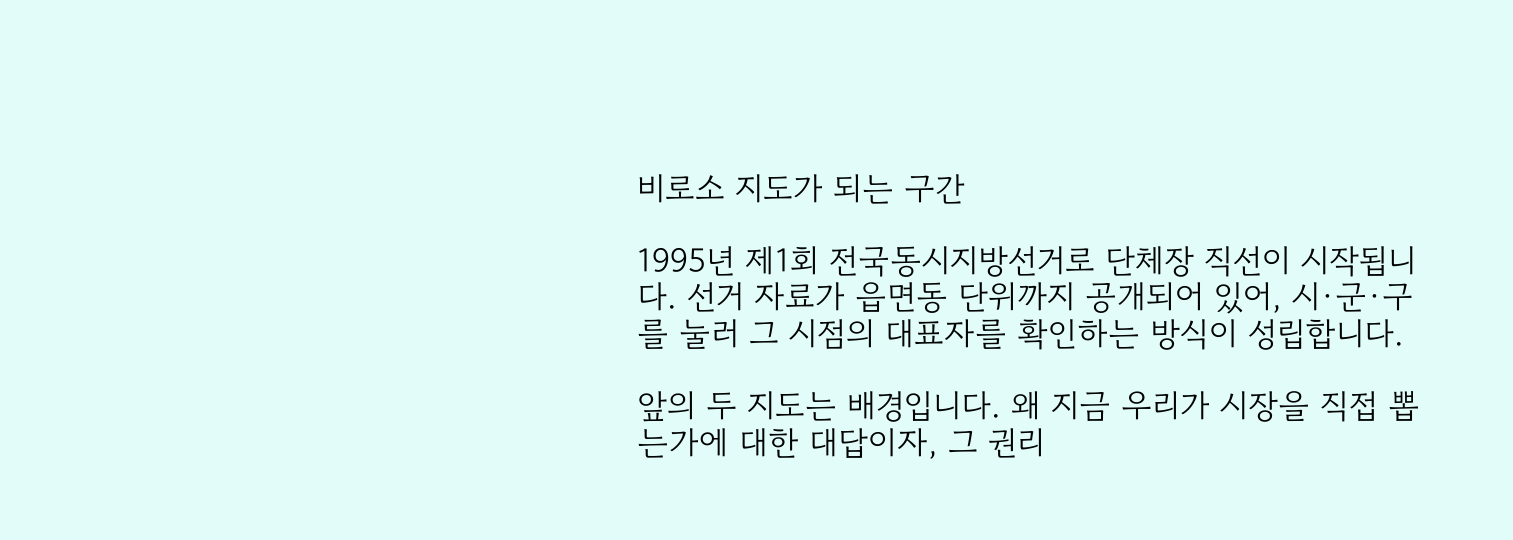비로소 지도가 되는 구간

1995년 제1회 전국동시지방선거로 단체장 직선이 시작됩니다. 선거 자료가 읍면동 단위까지 공개되어 있어, 시·군·구를 눌러 그 시점의 대표자를 확인하는 방식이 성립합니다.

앞의 두 지도는 배경입니다. 왜 지금 우리가 시장을 직접 뽑는가에 대한 대답이자, 그 권리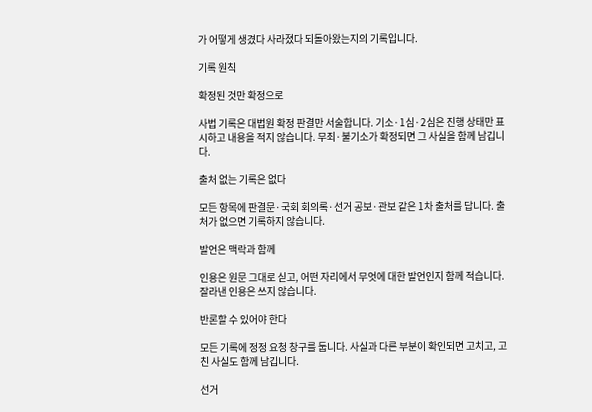가 어떻게 생겼다 사라졌다 되돌아왔는지의 기록입니다.

기록 원칙

확정된 것만 확정으로

사법 기록은 대법원 확정 판결만 서술합니다. 기소·1심·2심은 진행 상태만 표시하고 내용을 적지 않습니다. 무죄·불기소가 확정되면 그 사실을 함께 남깁니다.

출처 없는 기록은 없다

모든 항목에 판결문·국회 회의록·선거 공보·관보 같은 1차 출처를 답니다. 출처가 없으면 기록하지 않습니다.

발언은 맥락과 함께

인용은 원문 그대로 싣고, 어떤 자리에서 무엇에 대한 발언인지 함께 적습니다. 잘라낸 인용은 쓰지 않습니다.

반론할 수 있어야 한다

모든 기록에 정정 요청 창구를 둡니다. 사실과 다른 부분이 확인되면 고치고, 고친 사실도 함께 남깁니다.

선거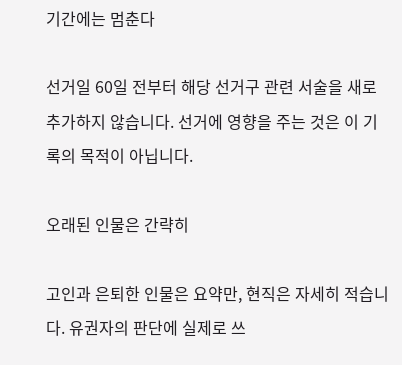기간에는 멈춘다

선거일 60일 전부터 해당 선거구 관련 서술을 새로 추가하지 않습니다. 선거에 영향을 주는 것은 이 기록의 목적이 아닙니다.

오래된 인물은 간략히

고인과 은퇴한 인물은 요약만, 현직은 자세히 적습니다. 유권자의 판단에 실제로 쓰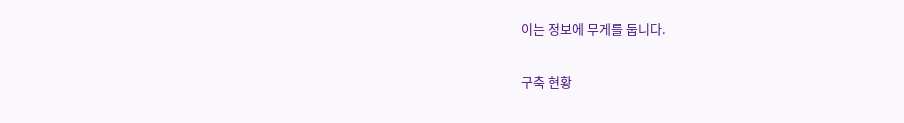이는 정보에 무게를 둡니다.

구축 현황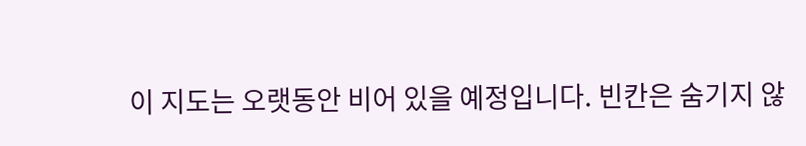이 지도는 오랫동안 비어 있을 예정입니다. 빈칸은 숨기지 않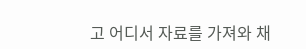고 어디서 자료를 가져와 채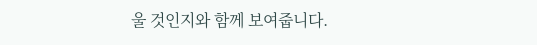울 것인지와 함께 보여줍니다.